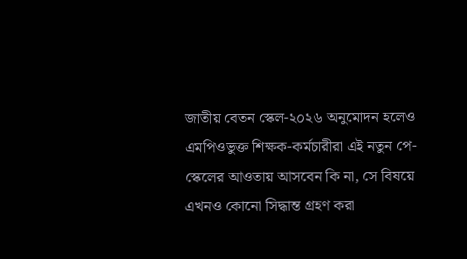জাতীয় বেতন স্কেল-২০২৬ অনুমোদন হলেও এমপিওভুক্ত শিক্ষক-কর্মচারীরা এই নতুন পে-স্কেলের আওতায় আসবেন কি না, সে বিষয়ে এখনও কোনো সিদ্ধান্ত গ্রহণ করা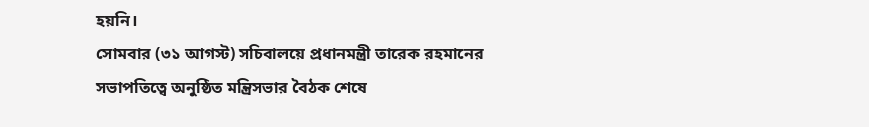হয়নি।
সোমবার (৩১ আগস্ট) সচিবালয়ে প্রধানমন্ত্রী তারেক রহমানের সভাপতিত্বে অনুষ্ঠিত মন্ত্রিসভার বৈঠক শেষে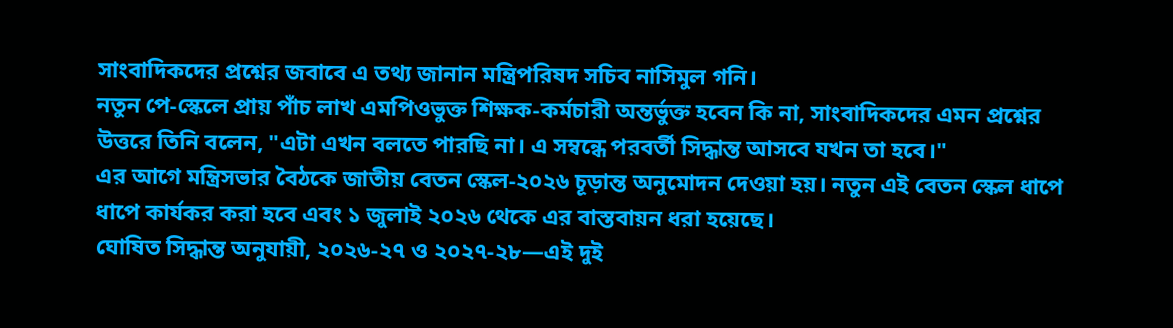সাংবাদিকদের প্রশ্নের জবাবে এ তথ্য জানান মন্ত্রিপরিষদ সচিব নাসিমুল গনি।
নতুন পে-স্কেলে প্রায় পাঁচ লাখ এমপিওভুক্ত শিক্ষক-কর্মচারী অন্তর্ভুক্ত হবেন কি না, সাংবাদিকদের এমন প্রশ্নের উত্তরে তিনি বলেন, "এটা এখন বলতে পারছি না। এ সম্বন্ধে পরবর্তী সিদ্ধান্ত আসবে যখন তা হবে।"
এর আগে মন্ত্রিসভার বৈঠকে জাতীয় বেতন স্কেল-২০২৬ চূড়ান্ত অনুমোদন দেওয়া হয়। নতুন এই বেতন স্কেল ধাপে ধাপে কার্যকর করা হবে এবং ১ জুলাই ২০২৬ থেকে এর বাস্তবায়ন ধরা হয়েছে।
ঘোষিত সিদ্ধান্ত অনুযায়ী, ২০২৬-২৭ ও ২০২৭-২৮—এই দুই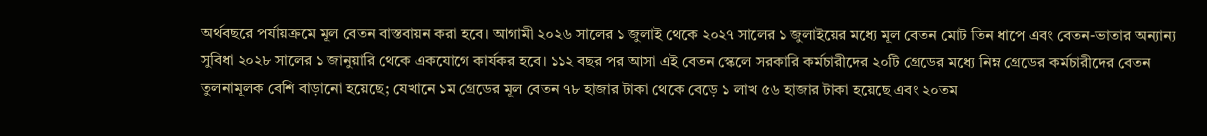অর্থবছরে পর্যায়ক্রমে মূল বেতন বাস্তবায়ন করা হবে। আগামী ২০২৬ সালের ১ জুলাই থেকে ২০২৭ সালের ১ জুলাইয়ের মধ্যে মূল বেতন মোট তিন ধাপে এবং বেতন-ভাতার অন্যান্য সুবিধা ২০২৮ সালের ১ জানুয়ারি থেকে একযোগে কার্যকর হবে। ১১২ বছর পর আসা এই বেতন স্কেলে সরকারি কর্মচারীদের ২০টি গ্রেডের মধ্যে নিম্ন গ্রেডের কর্মচারীদের বেতন তুলনামূলক বেশি বাড়ানো হয়েছে; যেখানে ১ম গ্রেডের মূল বেতন ৭৮ হাজার টাকা থেকে বেড়ে ১ লাখ ৫৬ হাজার টাকা হয়েছে এবং ২০তম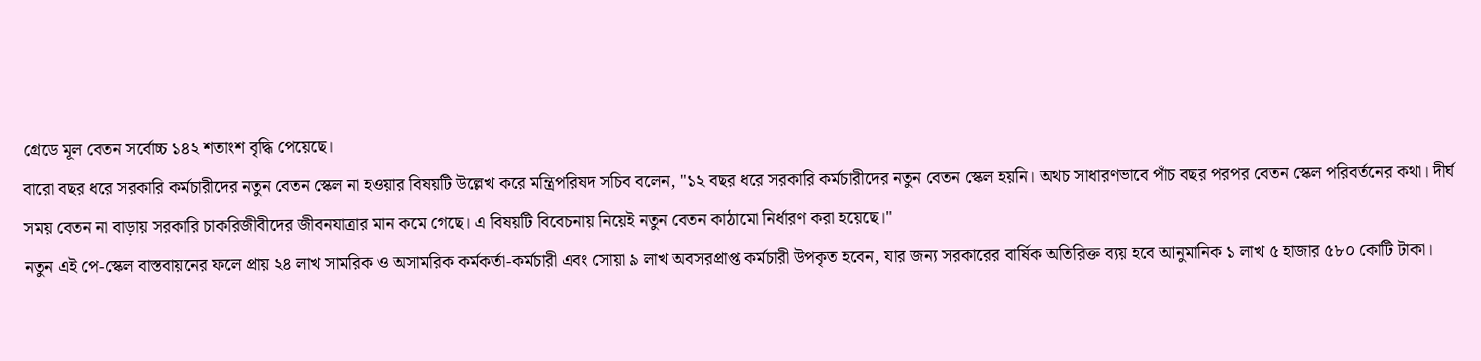গ্রেডে মূল বেতন সর্বোচ্চ ১৪২ শতাংশ বৃদ্ধি পেয়েছে।
বারো বছর ধরে সরকারি কর্মচারীদের নতুন বেতন স্কেল না হওয়ার বিষয়টি উল্লেখ করে মন্ত্রিপরিষদ সচিব বলেন, "১২ বছর ধরে সরকারি কর্মচারীদের নতুন বেতন স্কেল হয়নি। অথচ সাধারণভাবে পাঁচ বছর পরপর বেতন স্কেল পরিবর্তনের কথা। দীর্ঘ সময় বেতন না বাড়ায় সরকারি চাকরিজীবীদের জীবনযাত্রার মান কমে গেছে। এ বিষয়টি বিবেচনায় নিয়েই নতুন বেতন কাঠামো নির্ধারণ করা হয়েছে।"
নতুন এই পে-স্কেল বাস্তবায়নের ফলে প্রায় ২৪ লাখ সামরিক ও অসামরিক কর্মকর্তা-কর্মচারী এবং সোয়া ৯ লাখ অবসরপ্রাপ্ত কর্মচারী উপকৃত হবেন, যার জন্য সরকারের বার্ষিক অতিরিক্ত ব্যয় হবে আনুমানিক ১ লাখ ৫ হাজার ৫৮০ কোটি টাকা।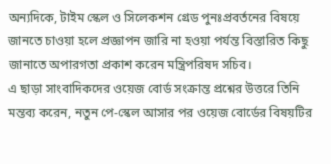অন্যদিকে, টাইম স্কেল ও সিলেকশন গ্রেড পুনঃপ্রবর্তনের বিষয়ে জানতে চাওয়া হলে প্রজ্ঞাপন জারি না হওয়া পর্যন্ত বিস্তারিত কিছু জানাতে অপারগতা প্রকাশ করেন মন্ত্রিপরিষদ সচিব।
এ ছাড়া সাংবাদিকদের ওয়েজ বোর্ড সংক্রান্ত প্রশ্নের উত্তরে তিনি মন্তব্য করেন, নতুন পে-স্কেল আসার পর ওয়েজ বোর্ডের বিষয়টির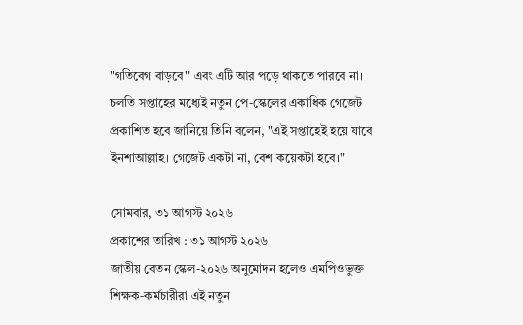"গতিবেগ বাড়বে" এবং এটি আর পড়ে থাকতে পারবে না।
চলতি সপ্তাহের মধ্যেই নতুন পে-স্কেলের একাধিক গেজেট প্রকাশিত হবে জানিয়ে তিনি বলেন, "এই সপ্তাহেই হয়ে যাবে ইনশাআল্লাহ। গেজেট একটা না, বেশ কয়েকটা হবে।"

সোমবার, ৩১ আগস্ট ২০২৬
প্রকাশের তারিখ : ৩১ আগস্ট ২০২৬
জাতীয় বেতন স্কেল-২০২৬ অনুমোদন হলেও এমপিওভুক্ত শিক্ষক-কর্মচারীরা এই নতুন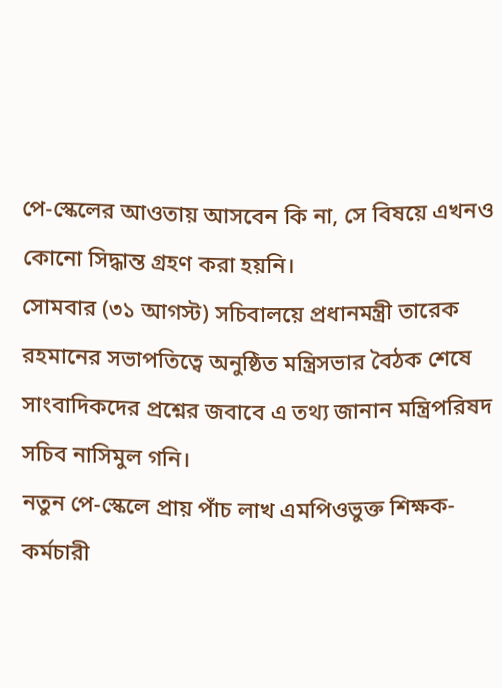পে-স্কেলের আওতায় আসবেন কি না, সে বিষয়ে এখনও কোনো সিদ্ধান্ত গ্রহণ করা হয়নি।
সোমবার (৩১ আগস্ট) সচিবালয়ে প্রধানমন্ত্রী তারেক রহমানের সভাপতিত্বে অনুষ্ঠিত মন্ত্রিসভার বৈঠক শেষে সাংবাদিকদের প্রশ্নের জবাবে এ তথ্য জানান মন্ত্রিপরিষদ সচিব নাসিমুল গনি।
নতুন পে-স্কেলে প্রায় পাঁচ লাখ এমপিওভুক্ত শিক্ষক-কর্মচারী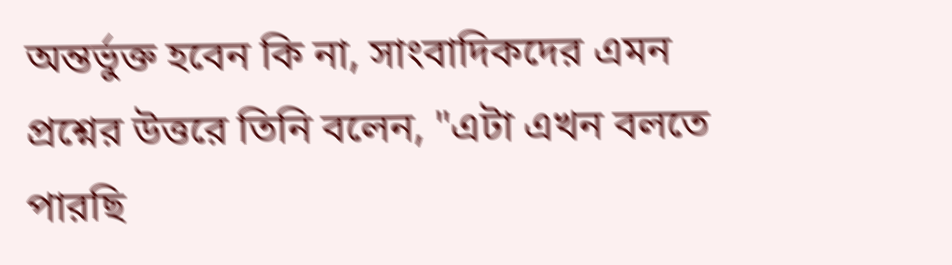অন্তর্ভুক্ত হবেন কি না, সাংবাদিকদের এমন প্রশ্নের উত্তরে তিনি বলেন, "এটা এখন বলতে পারছি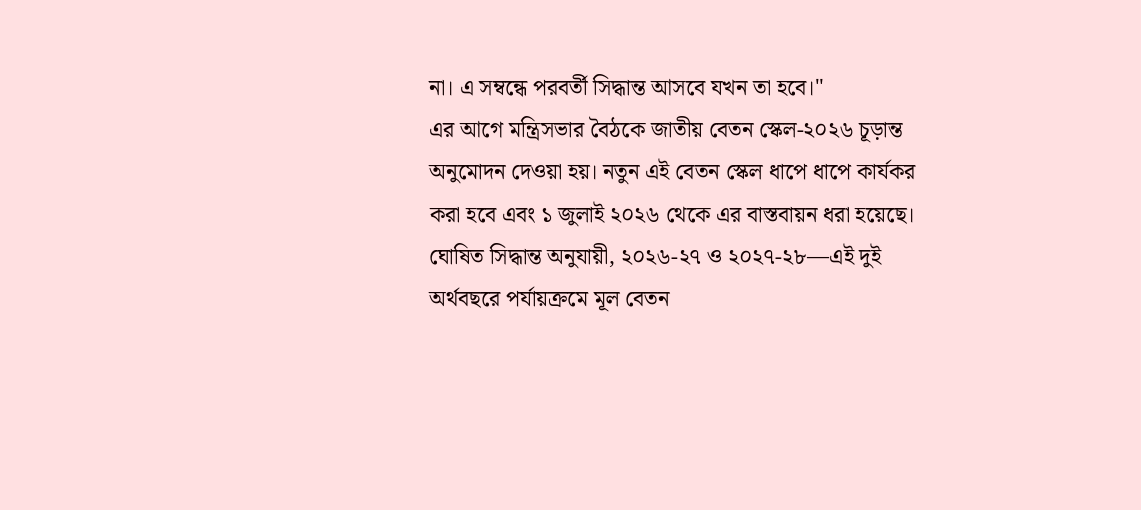না। এ সম্বন্ধে পরবর্তী সিদ্ধান্ত আসবে যখন তা হবে।"
এর আগে মন্ত্রিসভার বৈঠকে জাতীয় বেতন স্কেল-২০২৬ চূড়ান্ত অনুমোদন দেওয়া হয়। নতুন এই বেতন স্কেল ধাপে ধাপে কার্যকর করা হবে এবং ১ জুলাই ২০২৬ থেকে এর বাস্তবায়ন ধরা হয়েছে।
ঘোষিত সিদ্ধান্ত অনুযায়ী, ২০২৬-২৭ ও ২০২৭-২৮—এই দুই অর্থবছরে পর্যায়ক্রমে মূল বেতন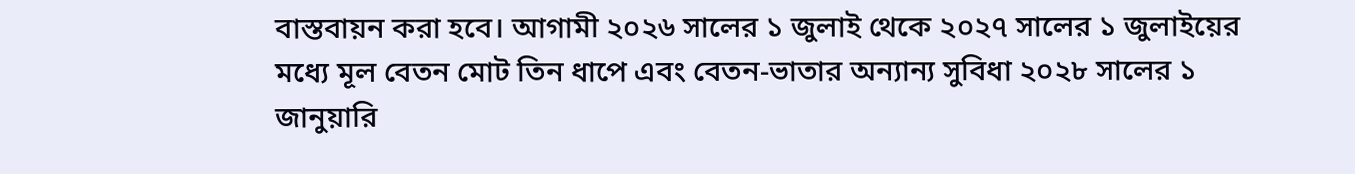বাস্তবায়ন করা হবে। আগামী ২০২৬ সালের ১ জুলাই থেকে ২০২৭ সালের ১ জুলাইয়ের মধ্যে মূল বেতন মোট তিন ধাপে এবং বেতন-ভাতার অন্যান্য সুবিধা ২০২৮ সালের ১ জানুয়ারি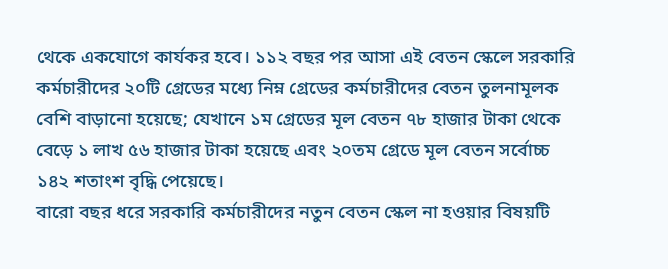থেকে একযোগে কার্যকর হবে। ১১২ বছর পর আসা এই বেতন স্কেলে সরকারি কর্মচারীদের ২০টি গ্রেডের মধ্যে নিম্ন গ্রেডের কর্মচারীদের বেতন তুলনামূলক বেশি বাড়ানো হয়েছে; যেখানে ১ম গ্রেডের মূল বেতন ৭৮ হাজার টাকা থেকে বেড়ে ১ লাখ ৫৬ হাজার টাকা হয়েছে এবং ২০তম গ্রেডে মূল বেতন সর্বোচ্চ ১৪২ শতাংশ বৃদ্ধি পেয়েছে।
বারো বছর ধরে সরকারি কর্মচারীদের নতুন বেতন স্কেল না হওয়ার বিষয়টি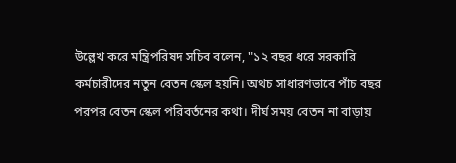উল্লেখ করে মন্ত্রিপরিষদ সচিব বলেন, "১২ বছর ধরে সরকারি কর্মচারীদের নতুন বেতন স্কেল হয়নি। অথচ সাধারণভাবে পাঁচ বছর পরপর বেতন স্কেল পরিবর্তনের কথা। দীর্ঘ সময় বেতন না বাড়ায়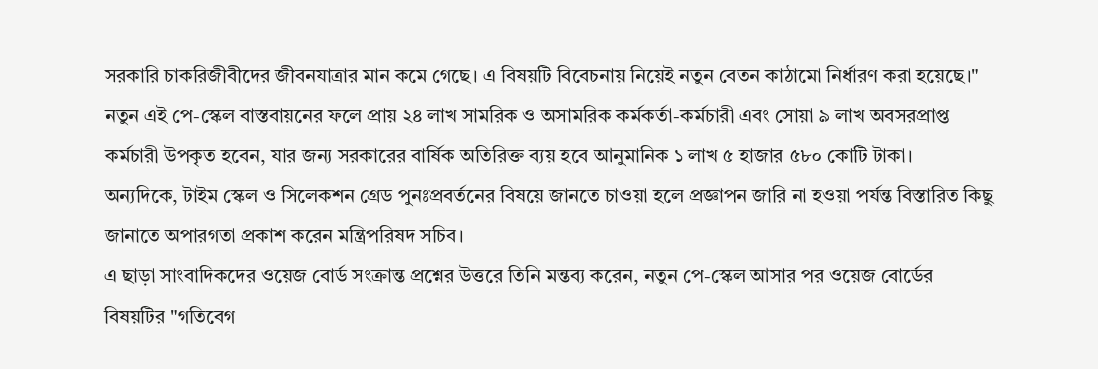সরকারি চাকরিজীবীদের জীবনযাত্রার মান কমে গেছে। এ বিষয়টি বিবেচনায় নিয়েই নতুন বেতন কাঠামো নির্ধারণ করা হয়েছে।"
নতুন এই পে-স্কেল বাস্তবায়নের ফলে প্রায় ২৪ লাখ সামরিক ও অসামরিক কর্মকর্তা-কর্মচারী এবং সোয়া ৯ লাখ অবসরপ্রাপ্ত কর্মচারী উপকৃত হবেন, যার জন্য সরকারের বার্ষিক অতিরিক্ত ব্যয় হবে আনুমানিক ১ লাখ ৫ হাজার ৫৮০ কোটি টাকা।
অন্যদিকে, টাইম স্কেল ও সিলেকশন গ্রেড পুনঃপ্রবর্তনের বিষয়ে জানতে চাওয়া হলে প্রজ্ঞাপন জারি না হওয়া পর্যন্ত বিস্তারিত কিছু জানাতে অপারগতা প্রকাশ করেন মন্ত্রিপরিষদ সচিব।
এ ছাড়া সাংবাদিকদের ওয়েজ বোর্ড সংক্রান্ত প্রশ্নের উত্তরে তিনি মন্তব্য করেন, নতুন পে-স্কেল আসার পর ওয়েজ বোর্ডের বিষয়টির "গতিবেগ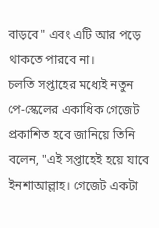বাড়বে" এবং এটি আর পড়ে থাকতে পারবে না।
চলতি সপ্তাহের মধ্যেই নতুন পে-স্কেলের একাধিক গেজেট প্রকাশিত হবে জানিয়ে তিনি বলেন, "এই সপ্তাহেই হয়ে যাবে ইনশাআল্লাহ। গেজেট একটা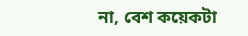না, বেশ কয়েকটা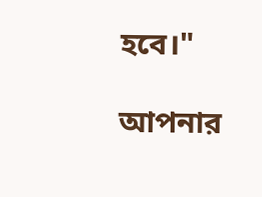হবে।"

আপনার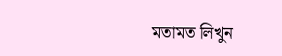মতামত লিখুন